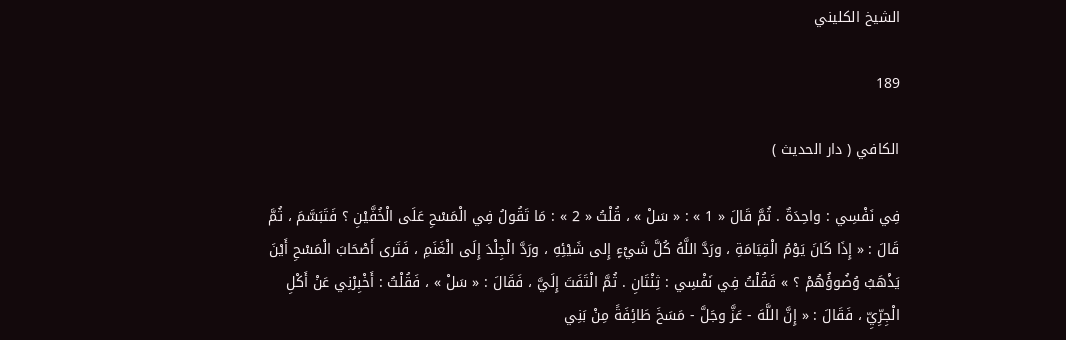الشيخ الكليني

189

الكافي ( دار الحديث )

فِي نَفْسِي : واحِدَةٌ . ثُمَّ قَالَ « 1 » : « سَلْ » ، قُلْتُ « 2 » : مَا تَقُولُ فِي الْمَسْحِ عَلَى الْخُفَّيْنِ ؟ فَتَبَسَّمَ ، ثُمَّ قَالَ : « إِذَا كَانَ يَوْمُ الْقِيَامَةِ ، ورَدَّ اللَّهُ كُلَّ شَيْءٍ إِلى شَيْئِهِ ، ورَدَّ الْجِلْدَ إِلَى الْغَنَمِ ، فَتَرى أَصْحَابَ الْمَسْحِ أَيْنَ يَذْهَبُ وُضُوؤُهُمْ ؟ » فَقُلْتُ فِي نَفْسِي : ثِنْتَانِ . ثُمَّ الْتَفَتَ إِلَيَّ ، فَقَالَ : « سَلْ » ، فَقُلْتُ : أَخْبِرْنِي عَنْ أَكْلِ الْجِرِّيِّ ، فَقَالَ : « إِنَّ اللَّهَ - عَزَّ وجَلَّ - مَسَخَ طَائِفَةً مِنْ بَنِي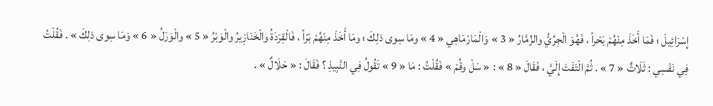إِسْرَائِيلَ ؛ فَمَا أَخَذَ مِنْهُمْ بَحْراً ، فَهُوَ الْجِرِّيُّ والزِّمَّارُ « 3 » وَالْمَارْمَاهِي « 4 » ومَا سِوى ذلِكَ ؛ ومَا أَخَذَ مِنْهُمْ بَرّاً ، فَالْقِرَدَةُ والْخَنَازِيرُ والْوَبْرُ « 5 » والْوَرَلُ « 6 » وَمَا سِوى ذلِكَ » . فَقُلْتُ فِي نَفْسِي : ثَلَاثٌ « 7 » . ثُمَّ الْتَفَتَ إِلَيَّ ، فَقَالَ « 8 » : « سَلْ وقُمْ » فَقُلْتُ : مَا « 9 » تَقُولُ فِي النَّبِيذِ ؟ فَقَالَ : « حَلَالٌ » .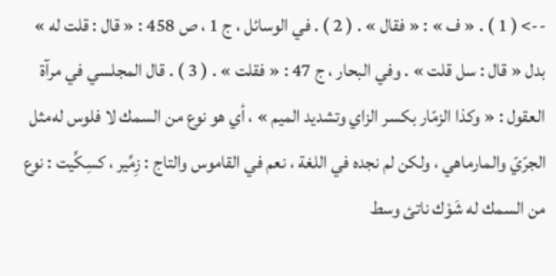--> ( 1 ) . « ف » : « فقال » . ( 2 ) . في الوسائل ، ج 1 ، ص 458 : « قال : قلت له » بدل « قال : سل قلت » . وفي البحار ، ج 47 : « فقلت » . ( 3 ) . قال المجلسي في مرآة العقول : « وكذا الزمّار بكسر الزاي وتشديد الميم » ، أي هو نوع من السمك لا فلوس له‌مثل الجرّيّ والمارماهي ، ولكن لم نجده في اللغة ، نعم في القاموس والتاج : زِمِّير ، كسِكِّيت : نوع من السمك له شَوْك ناتئ وسط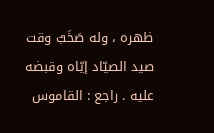ظهره ، وله صَخَبٌ وقت صيد الصيّاد إيّاه وقبضه عليه . راجع : القاموس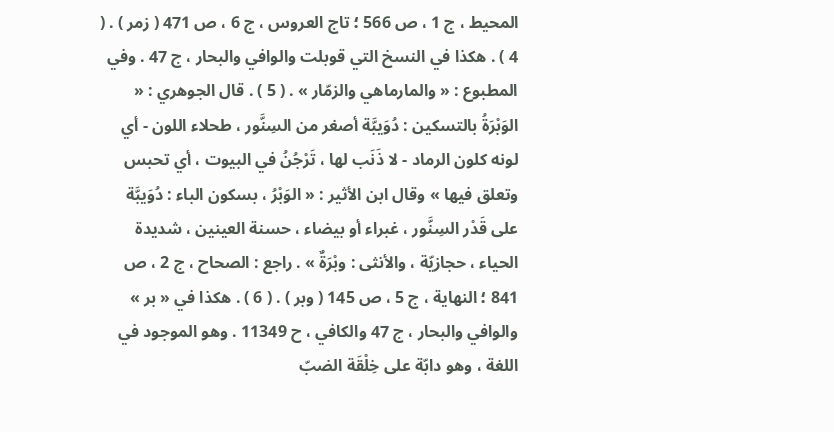المحيط ، ج 1 ، ص 566 ؛ تاج العروس ، ج 6 ، ص 471 ( زمر ) . ( 4 ) . هكذا في النسخ التي قوبلت والوافي والبحار ، ج 47 . وفي المطبوع : « والمارماهي والزمّار » . ( 5 ) . قال الجوهري : « الوَبْرَةُ بالتسكين : دُوَيبَّة أصغر من السِنَّور ، طحلاء اللون - أي لونه كلون الرماد - لا ذَنَب لها ، تَرْجُنُ في البيوت ، أي تحبس وتعلق فيها » وقال ابن الأثير : « الوَبْرُ ، بسكون الباء : دُوَيبَّة على قَدْر السِنَّور ، غبراء أو بيضاء ، حسنة العينين ، شديدة الحياء ، حجازيّة ، والأنثى : وبْرَةٌ » . راجع : الصحاح ، ج 2 ، ص 841 ؛ النهاية ، ج 5 ، ص 145 ( وبر ) . ( 6 ) . هكذا في « بر » والوافي والبحار ، ج 47 والكافي ، ح 11349 . وهو الموجود في اللغة ، وهو دابّة على خِلْقَة الضبّ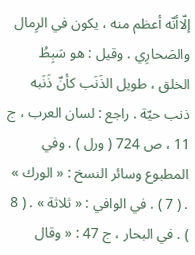إلّاأنّه أعظم منه ، يكون في الرِمال والصَحارِي . وقيل : هو سَبِطُ الخلق ، طويل الذَنَب كأنّ ذَنَبه ذنب حيّة . راجع : لسان العرب ، ج 11 ، ص 724 ( ورل ) . وفي المطبوع وسائر النسخ : « الورك » . ( 7 ) . في الوافي : « ثلاثة » . ( 8 ) . في البحار ، ج 47 : « وقال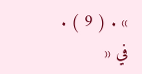» . ( 9 ) . في «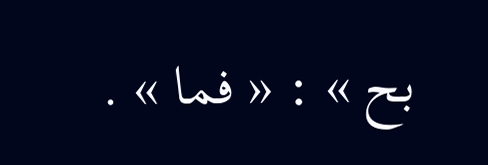بح » : « فما » .